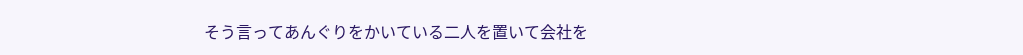そう言ってあんぐりをかいている二人を置いて会社を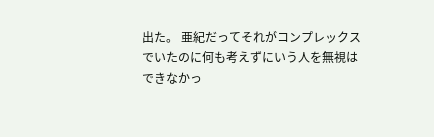出た。 亜紀だってそれがコンプレックスでいたのに何も考えずにいう人を無視はできなかっ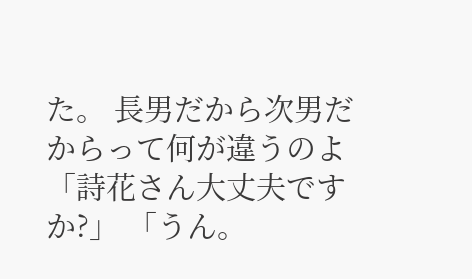た。 長男だから次男だからって何が違うのよ 「詩花さん大丈夫ですか?」 「うん。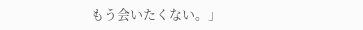もう会いたくない。」